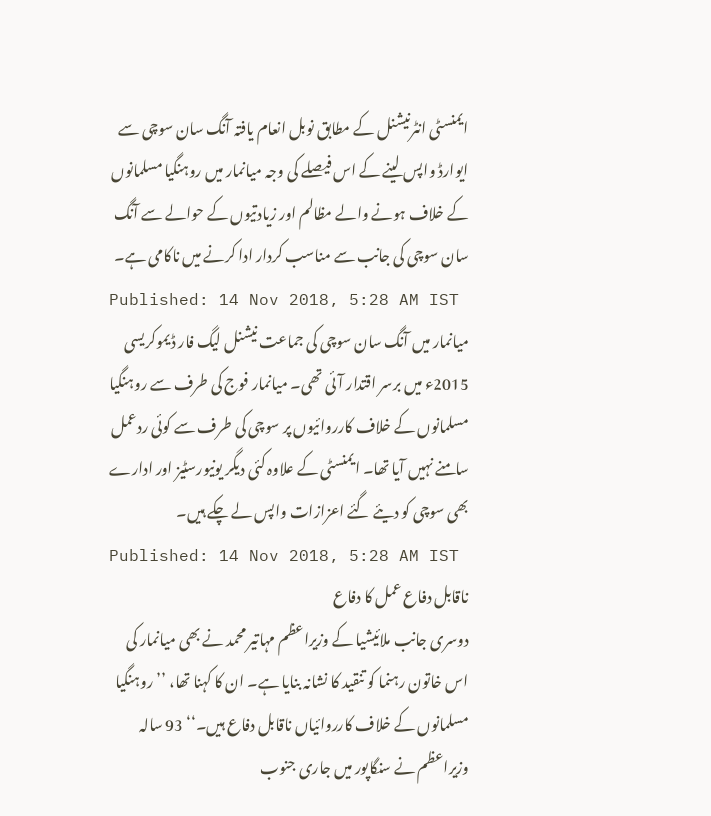ایمنسٹی انٹرنیشنل کے مطابق نوبل انعام یافتہ آنگ سان سوچی سے ایوارڈ واپس لینے کے اس فیصلے کی وجہ میانمار میں روہنگیا مسلمانوں کے خلاف ہونے والے مظالم اور زیادتیوں کے حوالے سے آنگ سان سوچی کی جانب سے مناسب کردار ادا کرنے میں ناکامی ہے۔
Published: 14 Nov 2018, 5:28 AM IST
میانمار میں آنگ سان سوچی کی جماعت نیشنل لیگ فار ڈیموکریسی 2015ء میں برسر اقتدار آئی تھی۔ میانمار فوج کی طرف سے روہنگیا مسلمانوں کے خلاف کارروائیوں پر سوچی کی طرف سے کوئی ردعمل سامنے نہیں آیا تھا۔ ایمنسٹی کے علاوہ کئی دیگر یونیورسٹیز اور ادارے بھی سوچی کو دیئے گئے اعزازات واپس لے چکے ہیں۔
Published: 14 Nov 2018, 5:28 AM IST
ناقابل دفاع عمل کا دفاع
دوسری جانب ملائیشیا کے وزیراعظم مہاتیر محمد نے بھی میانمار کی اس خاتون رہنما کو تنقید کا نشانہ بنایا ہے۔ ان کا کہنا تھا، ’’روہنگیا مسلمانوں کے خلاف کارروائیاں ناقابل دفاع ہیں۔‘‘ 93 سالہ وزیراعظم نے سنگاپور میں جاری جنوب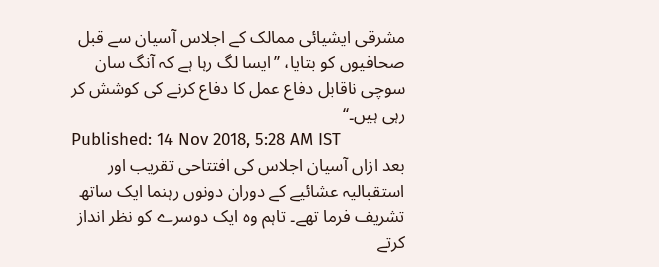مشرقی ایشیائی ممالک کے اجلاس آسیان سے قبل صحافیوں کو بتایا، ’’ایسا لگ رہا ہے کہ آنگ سان سوچی ناقابل دفاع عمل کا دفاع کرنے کی کوشش کر رہی ہیں۔‘‘
Published: 14 Nov 2018, 5:28 AM IST
بعد ازاں آسیان اجلاس کی افتتاحی تقریب اور استقبالیہ عشائیے کے دوران دونوں رہنما ایک ساتھ تشریف فرما تھے۔ تاہم وہ ایک دوسرے کو نظر انداز کرتے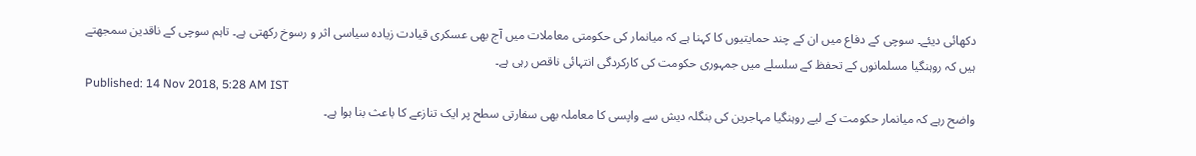دکھائی دیئے۔ سوچی کے دفاع میں ان کے چند حمایتیوں کا کہنا ہے کہ میانمار کی حکومتی معاملات میں آج بھی عسکری قیادت زیادہ سیاسی اثر و رسوخ رکھتی ہے۔ تاہم سوچی کے ناقدین سمجھتے ہیں کہ روہنگیا مسلمانوں کے تحفظ کے سلسلے میں جمہوری حکومت کی کارکردگی انتہائی ناقص رہی ہے۔
Published: 14 Nov 2018, 5:28 AM IST
واضح رہے کہ میانمار حکومت کے لیے روہنگیا مہاجرین کی بنگلہ دیش سے واپسی کا معاملہ بھی سفارتی سطح پر ایک تنازعے کا باعث بنا ہوا ہے۔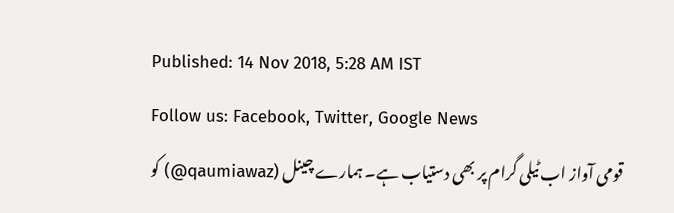Published: 14 Nov 2018, 5:28 AM IST
Follow us: Facebook, Twitter, Google News
قومی آواز اب ٹیلی گرام پر بھی دستیاب ہے۔ ہمارے چینل (qaumiawaz@) کو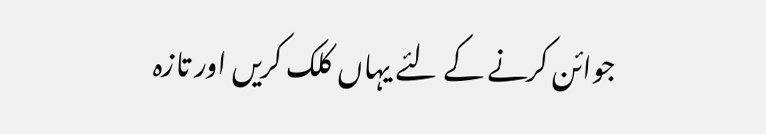جوائن کرنے کے لئے یہاں کلک کریں اور تازہ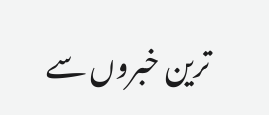ترین خبروں سے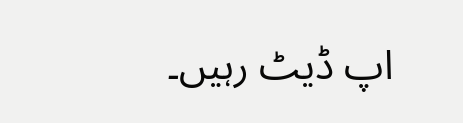اپ ڈیٹ رہیں۔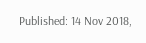Published: 14 Nov 2018,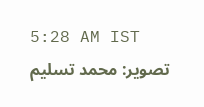5:28 AM IST
تصویر: محمد تسلیم